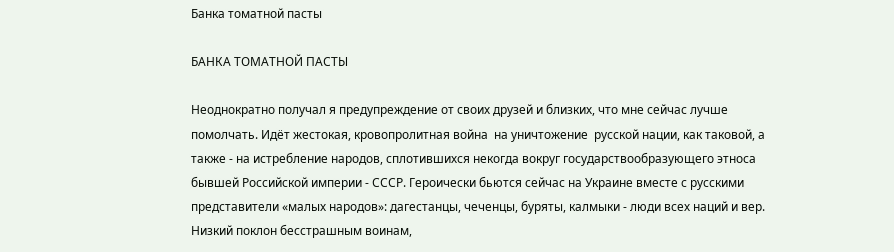Банка томатной пасты

БАНКА ТОМАТНОЙ ПАСТЫ

Неоднократно получал я предупреждение от своих друзей и близких, что мне сейчас лучше помолчать. Идёт жестокая, кровопролитная война  на уничтожение  русской нации, как таковой, а также - на истребление народов, сплотившихся некогда вокруг государствообразующего этноса бывшей Российской империи - СССР. Героически бьются сейчас на Украине вместе с русскими представители «малых народов»: дагестанцы, чеченцы, буряты, калмыки - люди всех наций и вер. Низкий поклон бесстрашным воинам,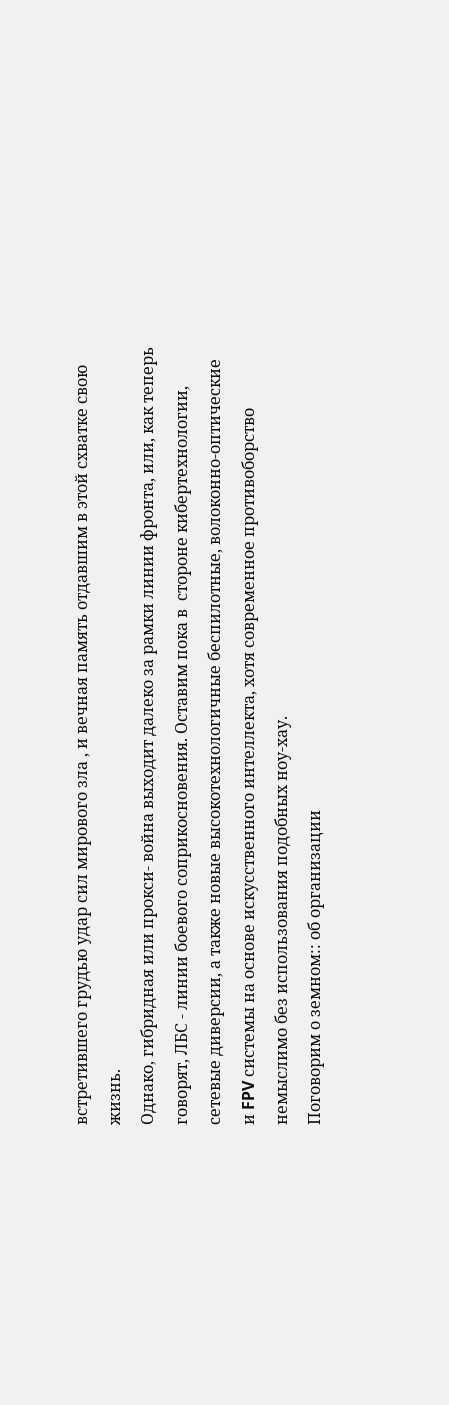встретившего грудью удар сил мирового зла , и вечная память отдавшим в этой схватке свою жизнь.
Однако, гибридная или прокси- война выходит далеко за рамки линии фронта, или, как теперь говорят, ЛБС - линии боевого соприкосновения. Оставим пока в  стороне кибертехнологии, сетевые диверсии, а также новые высокотехнологичные беспилотные, волоконно-оптические  и FPV системы на основе искусственного интеллекта, хотя современное противоборство немыслимо без использования подобных ноу-хау.
Поговорим о земном:: об организации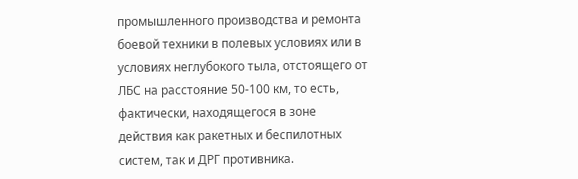промышленного производства и ремонта боевой техники в полевых условиях или в условиях неглубокого тыла, отстоящего от ЛБС на расстояние 50-100 км, то есть, фактически, находящегося в зоне действия как ракетных и беспилотных систем, так и ДРГ противника.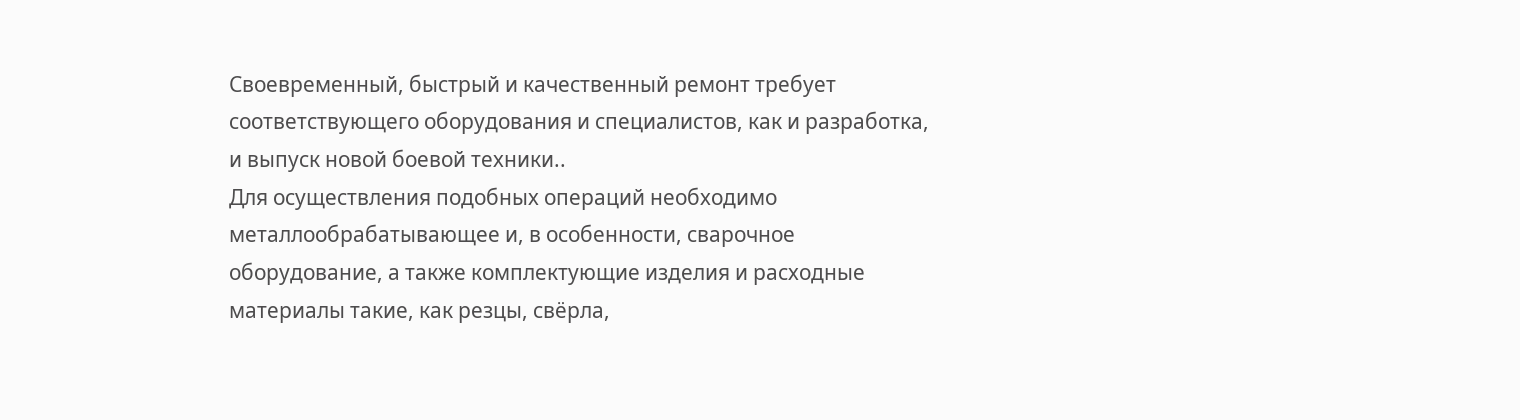Своевременный, быстрый и качественный ремонт требует соответствующего оборудования и специалистов, как и разработка, и выпуск новой боевой техники..
Для осуществления подобных операций необходимо металлообрабатывающее и, в особенности, сварочное оборудование, а также комплектующие изделия и расходные материалы такие, как резцы, свёрла,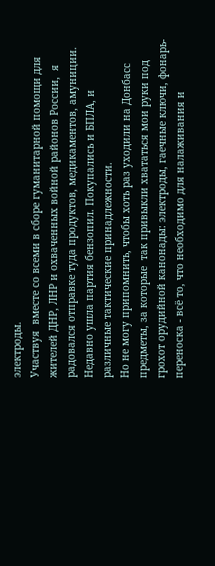электроды.
Участвуя  вместе со всеми в сборе гуманитарной помощи для жителей ДНР, ЛНР и охваченных войной районов России,  я радовался отправке туда продуктов, медикаментов, амуниции. Недавно ушла партия бензопил. Покупались и БПЛА, и различные тактические принадлежности.
Но не могу припомнить, чтобы хоть раз уходили на Донбасс предметы, за которые  так привыкли хвататься мои руки под грохот орудийной канонады: электроды, гаечные ключи, фонарь-переноска - всё то, что необходимо для налаживания и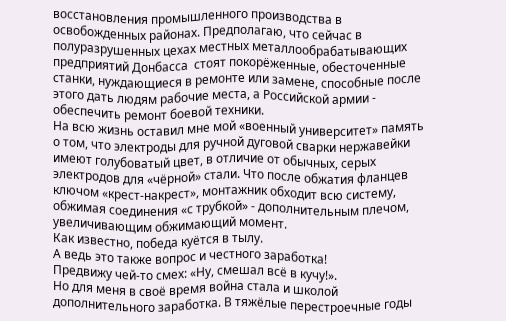восстановления промышленного производства в освобожденных районах. Предполагаю, что сейчас в полуразрушенных цехах местных металлообрабатывающих предприятий Донбасса  стоят покорёженные, обесточенные станки, нуждающиеся в ремонте или замене, способные после этого дать людям рабочие места, а Российской армии - обеспечить ремонт боевой техники.
На всю жизнь оставил мне мой «военный университет» память о том, что электроды для ручной дуговой сварки нержавейки имеют голубоватый цвет, в отличие от обычных, серых электродов для «чёрной» стали. Что после обжатия фланцев ключом «крест-накрест», монтажник обходит всю систему, обжимая соединения «с трубкой» - дополнительным плечом, увеличивающим обжимающий момент.
Как известно, победа куётся в тылу.
А ведь это также вопрос и честного заработка!
Предвижу чей-то смех: «Ну, смешал всё в кучу!».
Но для меня в своё время война стала и школой дополнительного заработка. В тяжёлые перестроечные годы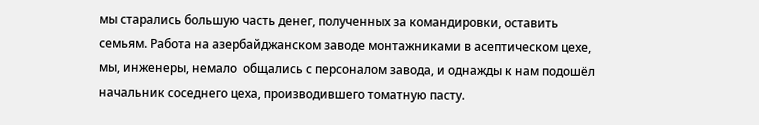мы старались большую часть денег, полученных за командировки, оставить семьям. Работа на азербайджанском заводе монтажниками в асептическом цехе, мы, инженеры, немало  общались с персоналом завода, и однажды к нам подошёл начальник соседнего цеха, производившего томатную пасту.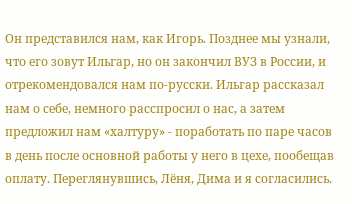Он представился нам, как Игорь. Позднее мы узнали, что его зовут Ильгар, но он закончил ВУЗ в России, и отрекомендовался нам по-русски. Ильгар рассказал нам о себе, немного расспросил о нас, а затем предложил нам «халтуру» - поработать по паре часов  в день после основной работы у него в цехе, пообещав оплату. Переглянувшись, Лёня, Дима и я согласились.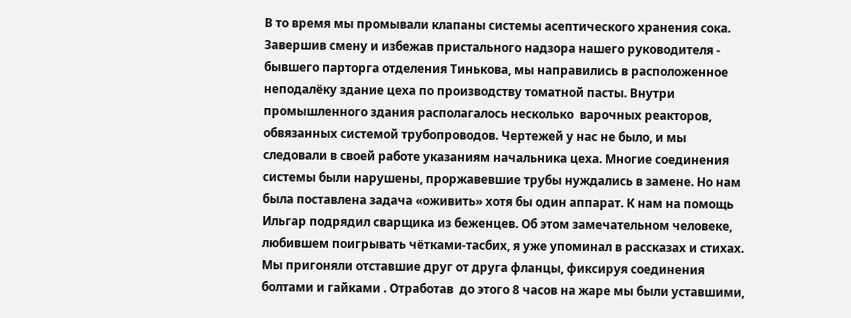В то время мы промывали клапаны системы асептического хранения сока. Завершив смену и избежав пристального надзора нашего руководителя - бывшего парторга отделения Тинькова, мы направились в расположенное неподалёку здание цеха по производству томатной пасты. Внутри промышленного здания располагалось несколько  варочных реакторов, обвязанных системой трубопроводов. Чертежей у нас не было, и мы следовали в своей работе указаниям начальника цеха. Многие соединения системы были нарушены, проржавевшие трубы нуждались в замене. Но нам была поставлена задача «оживить» хотя бы один аппарат. К нам на помощь Ильгар подрядил сварщика из беженцев. Об этом замечательном человеке, любившем поигрывать чётками-тасбих, я уже упоминал в рассказах и стихах.
Мы пригоняли отставшие друг от друга фланцы, фиксируя соединения болтами и гайками . Отработав  до этого 8 часов на жаре мы были уставшими,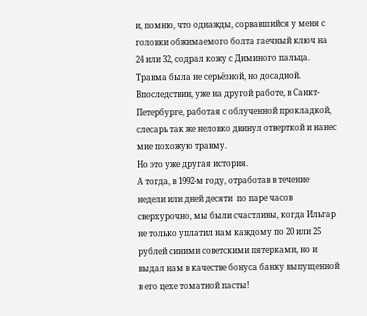и, помню, что однажды, сорвавшийся у меня с головки обжимаемого болта гаечный ключ на 24 или 32, содрал кожу с Диминого пальца. Травма была не серьёзной, но досадной. Впоследствии, уже на другой работе, в Санкт-Петербурге, работая с облученной прокладкой, слесарь так же неловко двинул отверткой и нанес мне похожую травму.
Но это уже другая история.
А тогда, в 1992-м году, отработав в течение  недели или дней десяти  по паре часов сверхурочно, мы были счастливы, когда Ильгар не только уплатил нам каждому по 20 или 25 рублей синими советскими пятерками, но и выдал нам в качестве бонуса банку выпущенной в его цехе томатной пасты!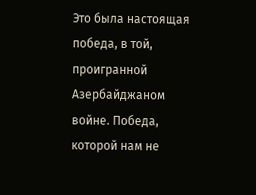Это была настоящая победа, в той, проигранной Азербайджаном войне. Победа, которой нам не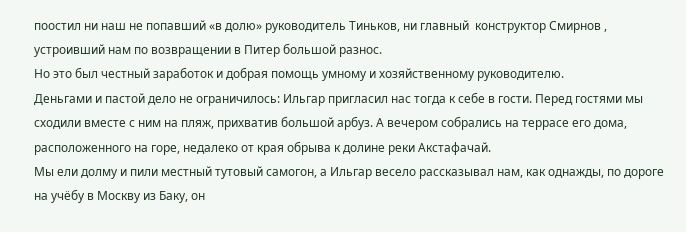поостил ни наш не попавший «в долю» руководитель Тиньков, ни главный  конструктор Смирнов , устроивший нам по возвращении в Питер большой разнос.
Но это был честный заработок и добрая помощь умному и хозяйственному руководителю.
Деньгами и пастой дело не ограничилось: Ильгар пригласил нас тогда к себе в гости. Перед гостями мы сходили вместе с ним на пляж, прихватив большой арбуз. А вечером собрались на террасе его дома, расположенного на горе, недалеко от края обрыва к долине реки Акстафачай.
Мы ели долму и пили местный тутовый самогон, а Ильгар весело рассказывал нам, как однажды, по дороге на учёбу в Москву из Баку, он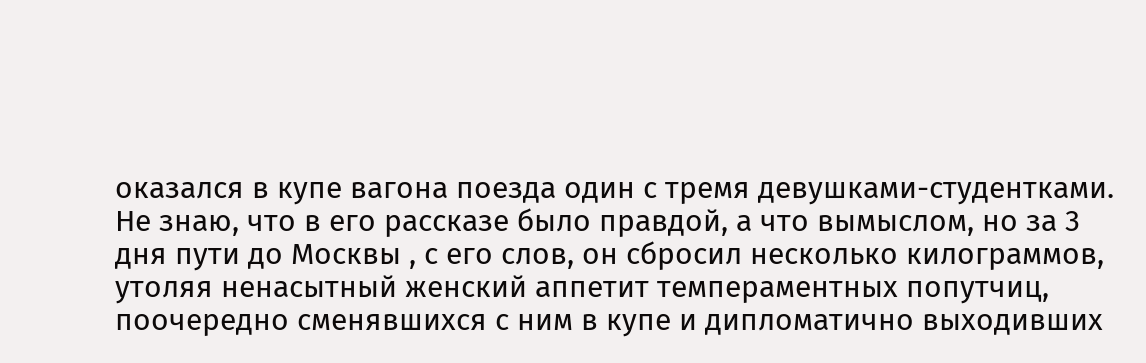оказался в купе вагона поезда один с тремя девушками-студентками. Не знаю, что в его рассказе было правдой, а что вымыслом, но за 3 дня пути до Москвы , с его слов, он сбросил несколько килограммов, утоляя ненасытный женский аппетит темпераментных попутчиц, поочередно сменявшихся с ним в купе и дипломатично выходивших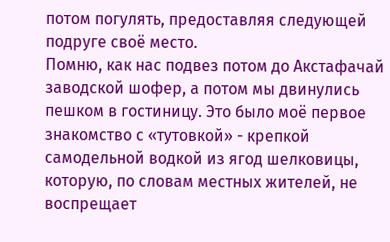потом погулять, предоставляя следующей подруге своё место.
Помню, как нас подвез потом до Акстафачай заводской шофер, а потом мы двинулись пешком в гостиницу. Это было моё первое знакомство с «тутовкой» - крепкой самодельной водкой из ягод шелковицы, которую, по словам местных жителей, не воспрещает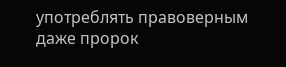употреблять правоверным даже пророк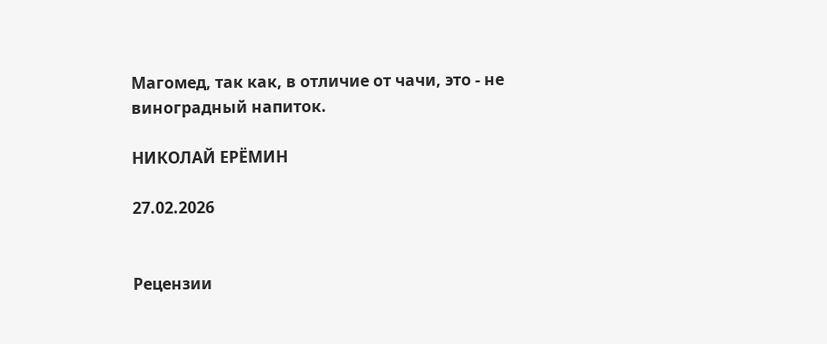Магомед, так как, в отличие от чачи, это - не виноградный напиток.

НИКОЛАЙ ЕРЁМИН

27.02.2026


Рецензии